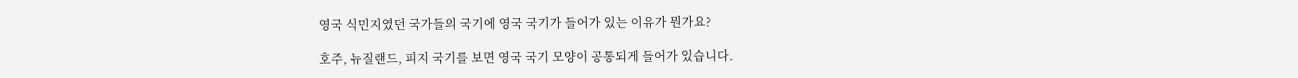영국 식민지였던 국가들의 국기에 영국 국기가 들어가 있는 이유가 뭔가요?

호주, 뉴질랜드, 피지 국기를 보면 영국 국기 모양이 공통되게 들어가 있습니다.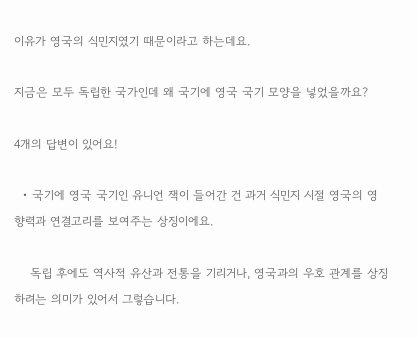이유가 영국의 식민지였기 때문이라고 하는데요.

지금은 모두 독립한 국가인데 왜 국기에 영국 국기 모양을 넣었을까요?

4개의 답변이 있어요!

  • 국기에 영국 국기인 유니언 잭이 들어간 건 과거 식민지 시절 영국의 영향력과 연결고리를 보여주는 상징이에요.

    독립 후에도 역사적 유산과 전통을 기리거나, 영국과의 우호 관계를 상징하려는 의미가 있어서 그렇습니다.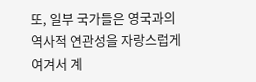또, 일부 국가들은 영국과의 역사적 연관성을 자랑스럽게 여겨서 계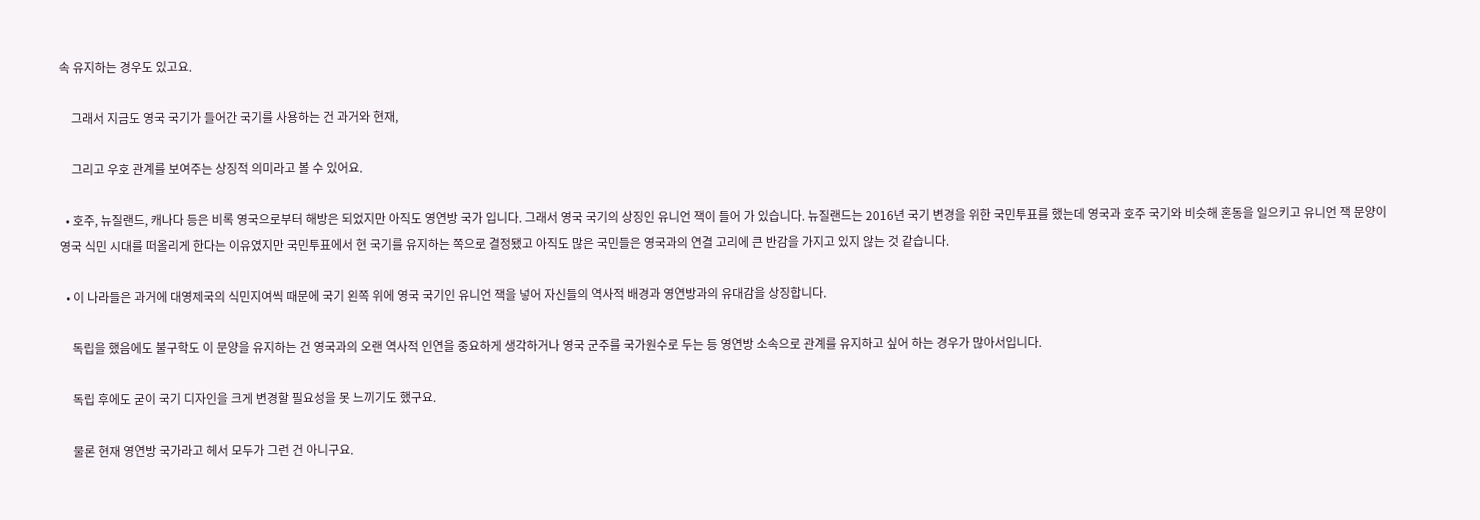속 유지하는 경우도 있고요.

    그래서 지금도 영국 국기가 들어간 국기를 사용하는 건 과거와 현재,

    그리고 우호 관계를 보여주는 상징적 의미라고 볼 수 있어요.

  • 호주, 뉴질랜드, 캐나다 등은 비록 영국으로부터 해방은 되었지만 아직도 영연방 국가 입니다. 그래서 영국 국기의 상징인 유니언 잭이 들어 가 있습니다. 뉴질랜드는 2016년 국기 변경을 위한 국민투표를 했는데 영국과 호주 국기와 비슷해 혼동을 일으키고 유니언 잭 문양이 영국 식민 시대를 떠올리게 한다는 이유였지만 국민투표에서 현 국기를 유지하는 쪽으로 결정됐고 아직도 많은 국민들은 영국과의 연결 고리에 큰 반감을 가지고 있지 않는 것 같습니다.

  • 이 나라들은 과거에 대영제국의 식민지여씩 때문에 국기 왼쪽 위에 영국 국기인 유니언 잭을 넣어 자신들의 역사적 배경과 영연방과의 유대감을 상징합니다.

    독립을 했음에도 불구학도 이 문양을 유지하는 건 영국과의 오랜 역사적 인연을 중요하게 생각하거나 영국 군주를 국가원수로 두는 등 영연방 소속으로 관계를 유지하고 싶어 하는 경우가 많아서입니다.

    독립 후에도 굳이 국기 디자인을 크게 변경할 필요성을 못 느끼기도 했구요.

    물론 현재 영연방 국가라고 헤서 모두가 그런 건 아니구요.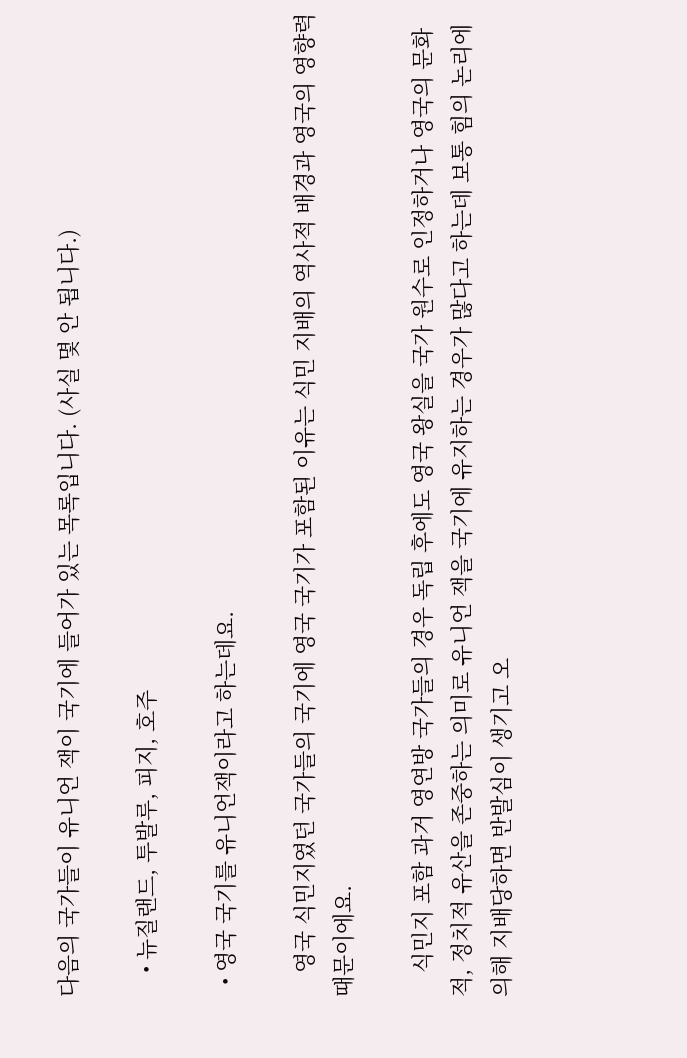다음의 국가들이 유니언 잭이 국기에 들어가 있는 목록입니다. (사실 몇 안 됩니다.)

    • 뉴질랜드, 투발루, 피지, 호주

  • 영국 국기를 유니언잭이라고 하는데요.

    영국 식민지였던 국가들의 국기에 영국 국기가 포함된 이유는 식민 지배의 역사적 배경과 영국의 영향력 때문이에요.

    식민지 포함 과거 영연방 국가들의 경우 독립 후에도 영국 왕실을 국가 원수로 인정하거나 영국의 문화적, 정치적 유산을 존중하는 의미로 유니언 잭을 국기에 유지하는 경우가 많다고 하는데 보통 힘의 논리에 의해 지배당하면 반발심이 생기고 오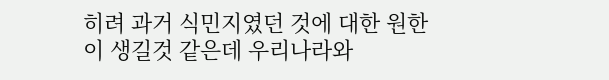히려 과거 식민지였던 것에 대한 원한이 생길것 같은데 우리나라와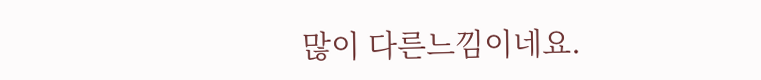많이 다른느낌이네요.